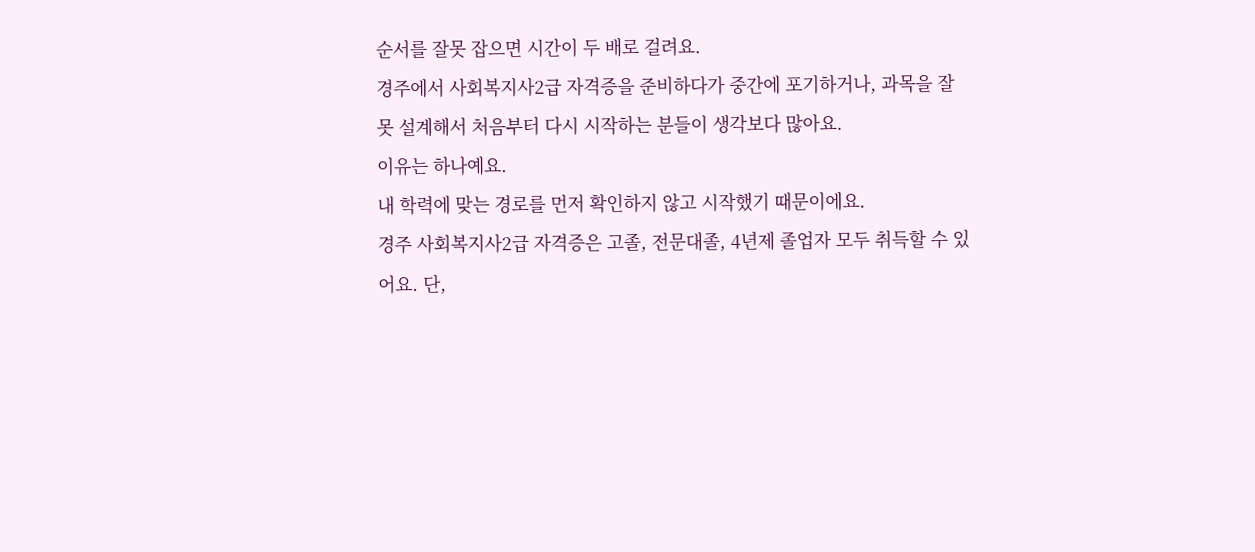순서를 잘못 잡으면 시간이 두 배로 걸려요.
경주에서 사회복지사2급 자격증을 준비하다가 중간에 포기하거나, 과목을 잘못 설계해서 처음부터 다시 시작하는 분들이 생각보다 많아요.
이유는 하나예요.
내 학력에 맞는 경로를 먼저 확인하지 않고 시작했기 때문이에요.
경주 사회복지사2급 자격증은 고졸, 전문대졸, 4년제 졸업자 모두 취득할 수 있어요. 단,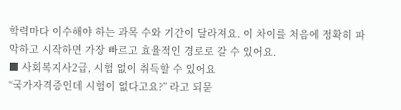학력마다 이수해야 하는 과목 수와 기간이 달라져요. 이 차이를 처음에 정확히 파악하고 시작하면 가장 빠르고 효율적인 경로로 갈 수 있어요.
■ 사회복지사2급, 시험 없이 취득할 수 있어요
“국가자격증인데 시험이 없다고요?” 라고 되묻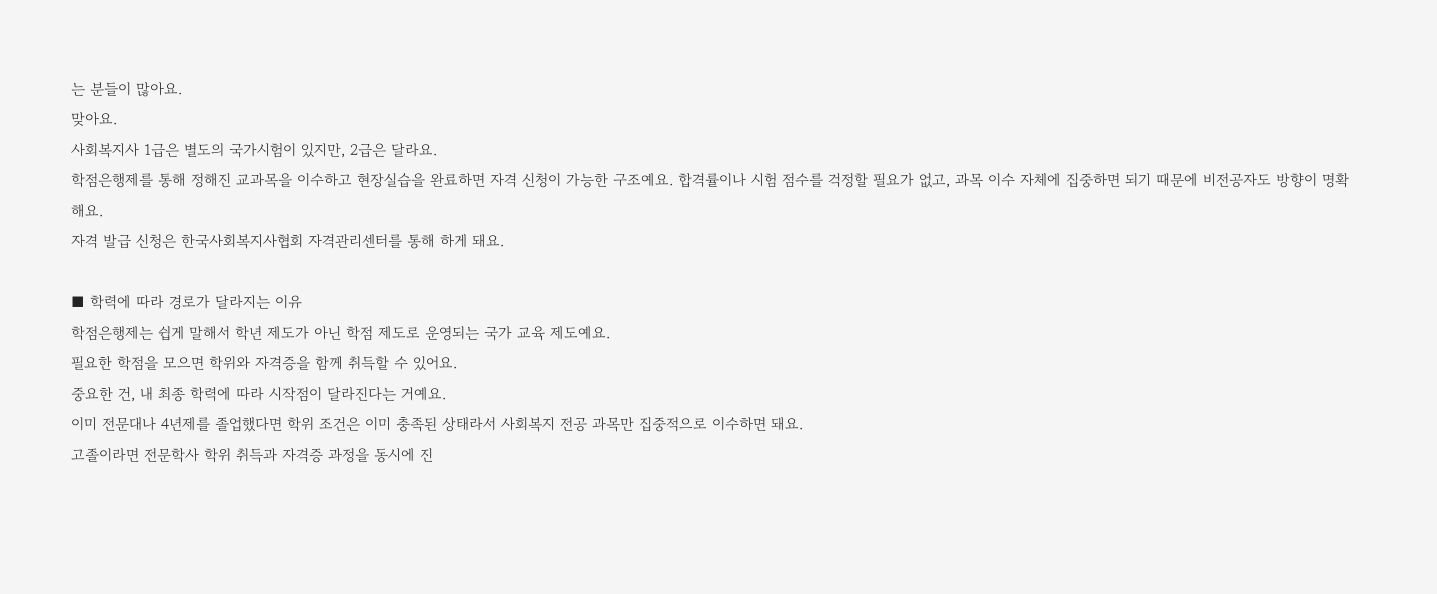는 분들이 많아요.
맞아요.
사회복지사 1급은 별도의 국가시험이 있지만, 2급은 달라요.
학점은행제를 통해 정해진 교과목을 이수하고 현장실습을 완료하면 자격 신청이 가능한 구조예요. 합격률이나 시험 점수를 걱정할 필요가 없고, 과목 이수 자체에 집중하면 되기 때문에 비전공자도 방향이 명확해요.
자격 발급 신청은 한국사회복지사협회 자격관리센터를 통해 하게 돼요.

■ 학력에 따라 경로가 달라지는 이유
학점은행제는 쉽게 말해서 학년 제도가 아닌 학점 제도로 운영되는 국가 교육 제도예요.
필요한 학점을 모으면 학위와 자격증을 함께 취득할 수 있어요.
중요한 건, 내 최종 학력에 따라 시작점이 달라진다는 거예요.
이미 전문대나 4년제를 졸업했다면 학위 조건은 이미 충족된 상태라서 사회복지 전공 과목만 집중적으로 이수하면 돼요.
고졸이라면 전문학사 학위 취득과 자격증 과정을 동시에 진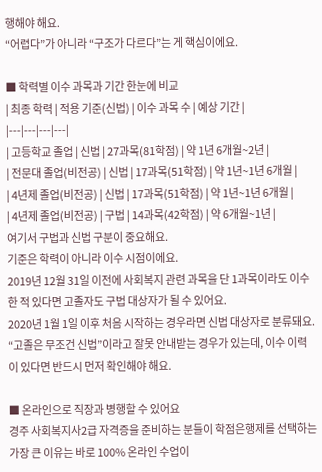행해야 해요.
“어렵다”가 아니라 “구조가 다르다”는 게 핵심이에요.

■ 학력별 이수 과목과 기간 한눈에 비교
| 최종 학력 | 적용 기준(신법) | 이수 과목 수 | 예상 기간 |
|---|---|---|---|
| 고등학교 졸업 | 신법 | 27과목(81학점) | 약 1년 6개월~2년 |
| 전문대 졸업(비전공) | 신법 | 17과목(51학점) | 약 1년~1년 6개월 |
| 4년제 졸업(비전공) | 신법 | 17과목(51학점) | 약 1년~1년 6개월 |
| 4년제 졸업(비전공) | 구법 | 14과목(42학점) | 약 6개월~1년 |
여기서 구법과 신법 구분이 중요해요.
기준은 학력이 아니라 이수 시점이에요.
2019년 12월 31일 이전에 사회복지 관련 과목을 단 1과목이라도 이수한 적 있다면 고졸자도 구법 대상자가 될 수 있어요.
2020년 1월 1일 이후 처음 시작하는 경우라면 신법 대상자로 분류돼요.
“고졸은 무조건 신법”이라고 잘못 안내받는 경우가 있는데, 이수 이력이 있다면 반드시 먼저 확인해야 해요.

■ 온라인으로 직장과 병행할 수 있어요
경주 사회복지사2급 자격증을 준비하는 분들이 학점은행제를 선택하는 가장 큰 이유는 바로 100% 온라인 수업이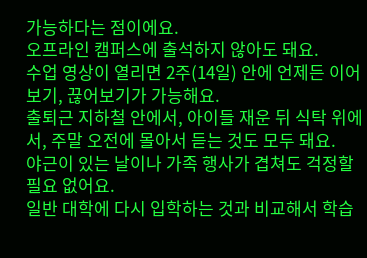가능하다는 점이에요.
오프라인 캠퍼스에 출석하지 않아도 돼요.
수업 영상이 열리면 2주(14일) 안에 언제든 이어보기, 끊어보기가 가능해요.
출퇴근 지하철 안에서, 아이들 재운 뒤 식탁 위에서, 주말 오전에 몰아서 듣는 것도 모두 돼요.
야근이 있는 날이나 가족 행사가 겹쳐도 걱정할 필요 없어요.
일반 대학에 다시 입학하는 것과 비교해서 학습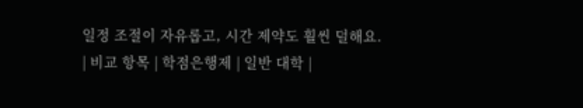일정 조절이 자유롭고, 시간 제약도 훨씬 덜해요.
| 비교 항목 | 학점은행제 | 일반 대학 |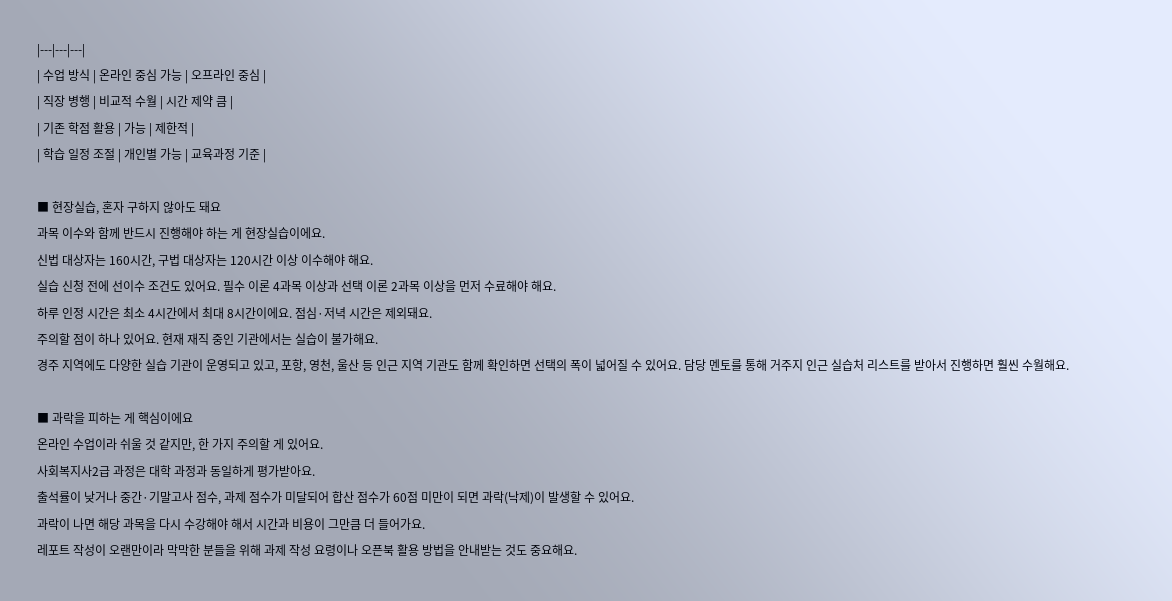|---|---|---|
| 수업 방식 | 온라인 중심 가능 | 오프라인 중심 |
| 직장 병행 | 비교적 수월 | 시간 제약 큼 |
| 기존 학점 활용 | 가능 | 제한적 |
| 학습 일정 조절 | 개인별 가능 | 교육과정 기준 |

■ 현장실습, 혼자 구하지 않아도 돼요
과목 이수와 함께 반드시 진행해야 하는 게 현장실습이에요.
신법 대상자는 160시간, 구법 대상자는 120시간 이상 이수해야 해요.
실습 신청 전에 선이수 조건도 있어요. 필수 이론 4과목 이상과 선택 이론 2과목 이상을 먼저 수료해야 해요.
하루 인정 시간은 최소 4시간에서 최대 8시간이에요. 점심·저녁 시간은 제외돼요.
주의할 점이 하나 있어요. 현재 재직 중인 기관에서는 실습이 불가해요.
경주 지역에도 다양한 실습 기관이 운영되고 있고, 포항, 영천, 울산 등 인근 지역 기관도 함께 확인하면 선택의 폭이 넓어질 수 있어요. 담당 멘토를 통해 거주지 인근 실습처 리스트를 받아서 진행하면 훨씬 수월해요.

■ 과락을 피하는 게 핵심이에요
온라인 수업이라 쉬울 것 같지만, 한 가지 주의할 게 있어요.
사회복지사2급 과정은 대학 과정과 동일하게 평가받아요.
출석률이 낮거나 중간·기말고사 점수, 과제 점수가 미달되어 합산 점수가 60점 미만이 되면 과락(낙제)이 발생할 수 있어요.
과락이 나면 해당 과목을 다시 수강해야 해서 시간과 비용이 그만큼 더 들어가요.
레포트 작성이 오랜만이라 막막한 분들을 위해 과제 작성 요령이나 오픈북 활용 방법을 안내받는 것도 중요해요.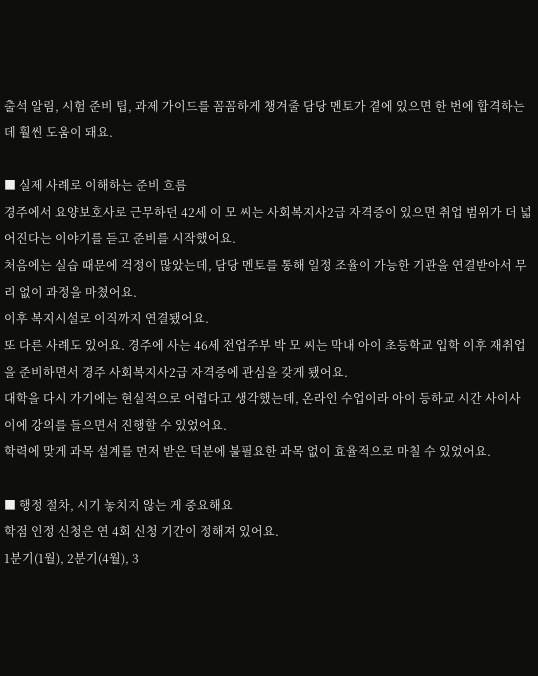출석 알림, 시험 준비 팁, 과제 가이드를 꼼꼼하게 챙겨줄 담당 멘토가 곁에 있으면 한 번에 합격하는 데 훨씬 도움이 돼요.

■ 실제 사례로 이해하는 준비 흐름
경주에서 요양보호사로 근무하던 42세 이 모 씨는 사회복지사2급 자격증이 있으면 취업 범위가 더 넓어진다는 이야기를 듣고 준비를 시작했어요.
처음에는 실습 때문에 걱정이 많았는데, 담당 멘토를 통해 일정 조율이 가능한 기관을 연결받아서 무리 없이 과정을 마쳤어요.
이후 복지시설로 이직까지 연결됐어요.
또 다른 사례도 있어요. 경주에 사는 46세 전업주부 박 모 씨는 막내 아이 초등학교 입학 이후 재취업을 준비하면서 경주 사회복지사2급 자격증에 관심을 갖게 됐어요.
대학을 다시 가기에는 현실적으로 어렵다고 생각했는데, 온라인 수업이라 아이 등하교 시간 사이사이에 강의를 들으면서 진행할 수 있었어요.
학력에 맞게 과목 설계를 먼저 받은 덕분에 불필요한 과목 없이 효율적으로 마칠 수 있었어요.

■ 행정 절차, 시기 놓치지 않는 게 중요해요
학점 인정 신청은 연 4회 신청 기간이 정해져 있어요.
1분기(1월), 2분기(4월), 3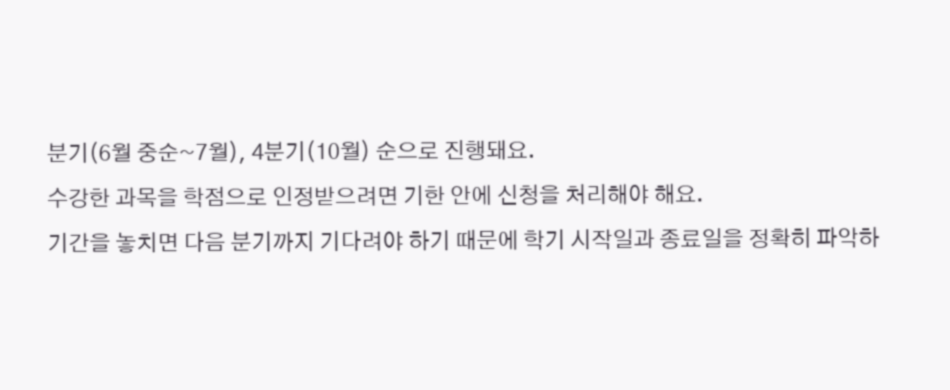분기(6월 중순~7월), 4분기(10월) 순으로 진행돼요.
수강한 과목을 학점으로 인정받으려면 기한 안에 신청을 처리해야 해요.
기간을 놓치면 다음 분기까지 기다려야 하기 때문에 학기 시작일과 종료일을 정확히 파악하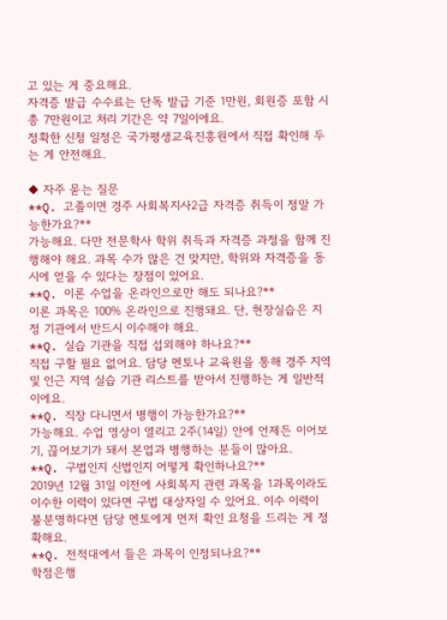고 있는 게 중요해요.
자격증 발급 수수료는 단독 발급 기준 1만원, 회원증 포함 시 총 7만원이고 처리 기간은 약 7일이에요.
정확한 신청 일정은 국가평생교육진흥원에서 직접 확인해 두는 게 안전해요.

◆ 자주 묻는 질문
**Q. 고졸이면 경주 사회복지사2급 자격증 취득이 정말 가능한가요?**
가능해요. 다만 전문학사 학위 취득과 자격증 과정을 함께 진행해야 해요. 과목 수가 많은 건 맞지만, 학위와 자격증을 동시에 얻을 수 있다는 장점이 있어요.
**Q. 이론 수업을 온라인으로만 해도 되나요?**
이론 과목은 100% 온라인으로 진행돼요. 단, 현장실습은 지정 기관에서 반드시 이수해야 해요.
**Q. 실습 기관을 직접 섭외해야 하나요?**
직접 구할 필요 없어요. 담당 멘토나 교육원을 통해 경주 지역 및 인근 지역 실습 기관 리스트를 받아서 진행하는 게 일반적이에요.
**Q. 직장 다니면서 병행이 가능한가요?**
가능해요. 수업 영상이 열리고 2주(14일) 안에 언제든 이어보기, 끊어보기가 돼서 본업과 병행하는 분들이 많아요.
**Q. 구법인지 신법인지 어떻게 확인하나요?**
2019년 12월 31일 이전에 사회복지 관련 과목을 1과목이라도 이수한 이력이 있다면 구법 대상자일 수 있어요. 이수 이력이 불분명하다면 담당 멘토에게 먼저 확인 요청을 드리는 게 정확해요.
**Q. 전적대에서 들은 과목이 인정되나요?**
학점은행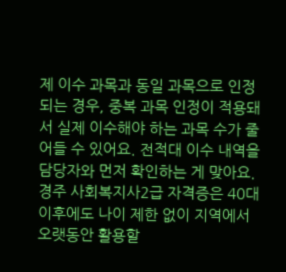제 이수 과목과 동일 과목으로 인정되는 경우, 중복 과목 인정이 적용돼서 실제 이수해야 하는 과목 수가 줄어들 수 있어요. 전적대 이수 내역을 담당자와 먼저 확인하는 게 맞아요.
경주 사회복지사2급 자격증은 40대 이후에도 나이 제한 없이 지역에서 오랫동안 활용할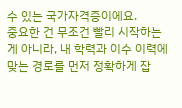수 있는 국가자격증이에요.
중요한 건 무조건 빨리 시작하는 게 아니라, 내 학력과 이수 이력에 맞는 경로를 먼저 정확하게 잡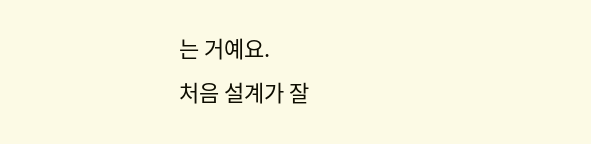는 거예요.
처음 설계가 잘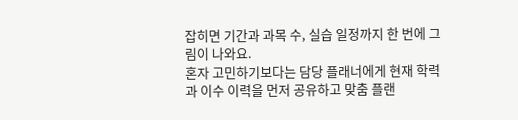잡히면 기간과 과목 수, 실습 일정까지 한 번에 그림이 나와요.
혼자 고민하기보다는 담당 플래너에게 현재 학력과 이수 이력을 먼저 공유하고 맞춤 플랜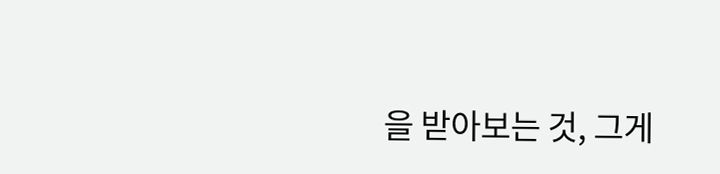을 받아보는 것, 그게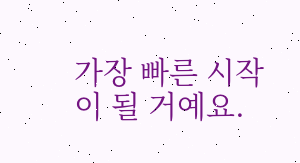가장 빠른 시작이 될 거예요.